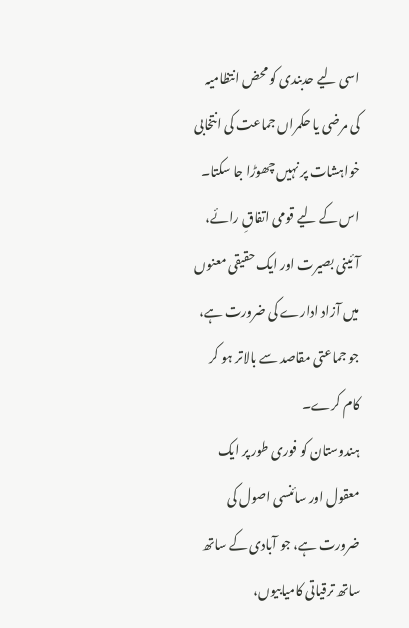اسی لیے حدبندی کو محض انتظامیہ کی مرضی یا حکمراں جماعت کی انتخابی خواہشات پر نہیں چھوڑا جا سکتا۔ اس کے لیے قومی اتفاقِ رائے، آئینی بصیرت اور ایک حقیقی معنوں میں آزاد ادارے کی ضرورت ہے، جو جماعتی مقاصد سے بالاتر ہو کر کام کرے۔
ہندوستان کو فوری طور پر ایک معقول اور سائنسی اصول کی ضرورت ہے، جو آبادی کے ساتھ ساتھ ترقیاتی کامیابیوں،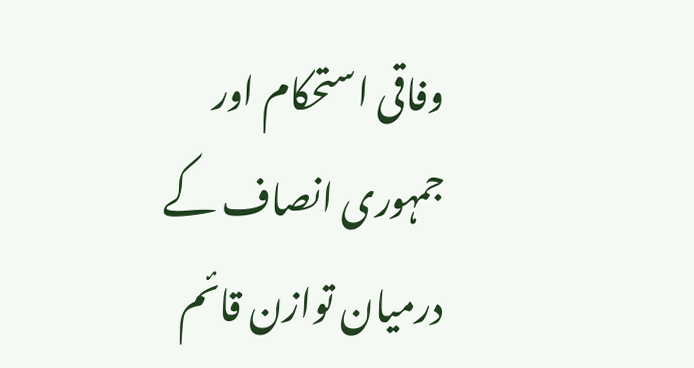وفاقی استحکام اور جمہوری انصاف کے درمیان توازن قائم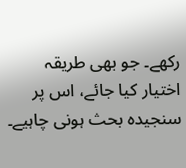رکھے۔ جو بھی طریقہ اختیار کیا جائے، اس پر سنجیدہ بحث ہونی چاہیے۔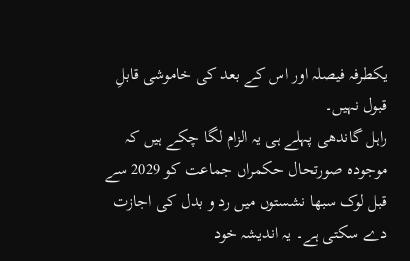یکطرفہ فیصلہ اور اس کے بعد کی خاموشی قابلِ قبول نہیں۔
راہل گاندھی پہلے ہی یہ الزام لگا چکے ہیں کہ موجودہ صورتحال حکمراں جماعت کو 2029 سے قبل لوک سبھا نشستوں میں رد و بدل کی اجازت دے سکتی ہے۔ یہ اندیشہ خود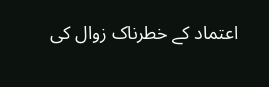اعتماد کے خطرناک زوال کی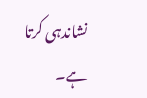نشاندہی کرتا ہے۔